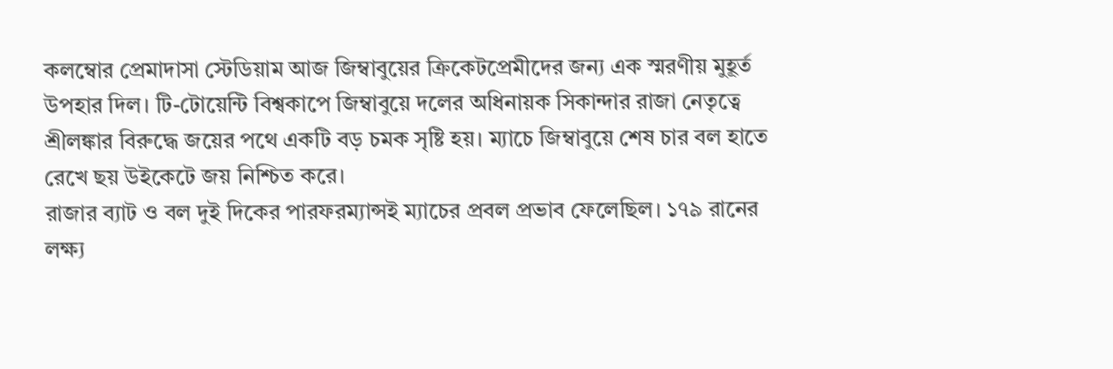কলম্বোর প্রেমাদাসা স্টেডিয়াম আজ জিম্বাবুয়ের ক্রিকেটপ্রেমীদের জন্য এক স্মরণীয় মুহূর্ত উপহার দিল। টি-টোয়েন্টি বিশ্বকাপে জিম্বাবুয়ে দলের অধিনায়ক সিকান্দার রাজা নেতৃত্বে শ্রীলঙ্কার বিরুদ্ধে জয়ের পথে একটি বড় চমক সৃষ্টি হয়। ম্যাচে জিম্বাবুয়ে শেষ চার বল হাতে রেখে ছয় উইকেটে জয় নিশ্চিত করে।
রাজার ব্যাট ও বল দুই দিকের পারফরম্যান্সই ম্যাচের প্রবল প্রভাব ফেলেছিল। ১৭৯ রানের লক্ষ্য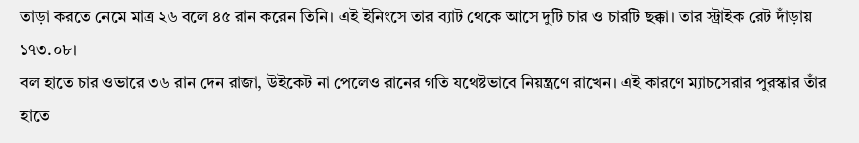তাড়া করতে নেমে মাত্র ২৬ বলে ৪৫ রান করেন তিনি। এই ইনিংসে তার ব্যাট থেকে আসে দুটি চার ও চারটি ছক্কা। তার স্ট্রাইক রেট দাঁড়ায় ১৭৩.০৮।
বল হাতে চার ওভারে ৩৬ রান দেন রাজা, উইকেট না পেলেও রানের গতি যথেষ্টভাবে নিয়ন্ত্রণে রাখেন। এই কারণে ম্যাচসেরার পুরস্কার তাঁর হাতে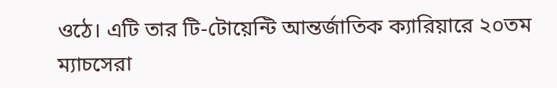ওঠে। এটি তার টি-টোয়েন্টি আন্তর্জাতিক ক্যারিয়ারে ২০তম ম্যাচসেরা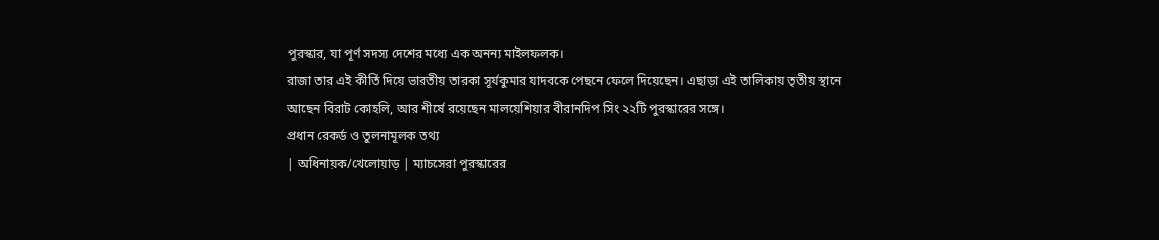পুরস্কার, যা পূর্ণ সদস্য দেশের মধ্যে এক অনন্য মাইলফলক।
রাজা তার এই কীর্তি দিয়ে ভারতীয় তারকা সূর্যকুমার যাদবকে পেছনে ফেলে দিয়েছেন। এছাড়া এই তালিকায় তৃতীয় স্থানে আছেন বিরাট কোহলি, আর শীর্ষে রয়েছেন মালয়েশিয়ার বীরানদিপ সিং ২২টি পুরস্কারের সঙ্গে।
প্রধান রেকর্ড ও তুলনামূলক তথ্য
| অধিনায়ক/খেলোয়াড় | ম্যাচসেরা পুরস্কারের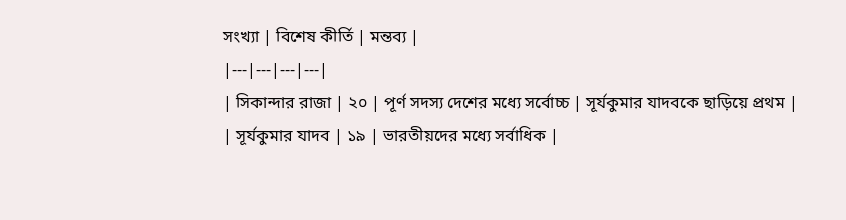সংখ্যা | বিশেষ কীর্তি | মন্তব্য |
|---|---|---|---|
| সিকান্দার রাজা | ২০ | পূর্ণ সদস্য দেশের মধ্যে সর্বোচ্চ | সূর্যকুমার যাদবকে ছাড়িয়ে প্রথম |
| সূর্যকুমার যাদব | ১৯ | ভারতীয়দের মধ্যে সর্বাধিক |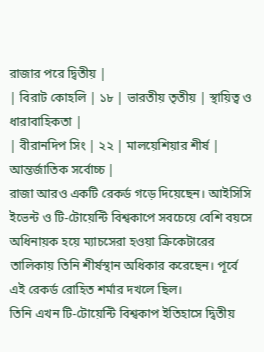রাজার পরে দ্বিতীয় |
| বিরাট কোহলি | ১৮ | ভারতীয় তৃতীয় | স্থায়িত্ব ও ধারাবাহিকতা |
| বীরানদিপ সিং | ২২ | মালয়েশিয়ার শীর্ষ | আন্তর্জাতিক সর্বোচ্চ |
রাজা আরও একটি রেকর্ড গড়ে দিয়েছেন। আইসিসি ইভেন্ট ও টি-টোয়েন্টি বিশ্বকাপে সবচেয়ে বেশি বয়সে অধিনায়ক হয়ে ম্যাচসেরা হওয়া ক্রিকেটারের তালিকায় তিনি শীর্ষস্থান অধিকার করেছেন। পূর্বে এই রেকর্ড রোহিত শর্মার দখলে ছিল।
তিনি এখন টি-টোয়েন্টি বিশ্বকাপ ইতিহাসে দ্বিতীয়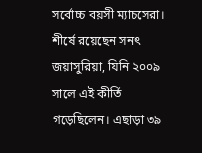সর্বোচ্চ বয়সী ম্যাচসেরা। শীর্ষে রয়েছেন সনৎ জয়াসুরিয়া, যিনি ২০০৯ সালে এই কীর্তি গড়েছিলেন। এছাড়া ৩৯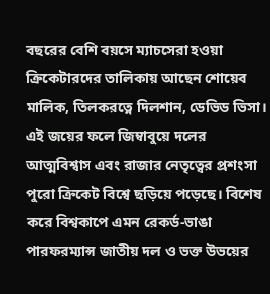বছরের বেশি বয়সে ম্যাচসেরা হওয়া ক্রিকেটারদের তালিকায় আছেন শোয়েব মালিক, তিলকরত্নে দিলশান, ডেভিড ভিসা।
এই জয়ের ফলে জিম্বাবুয়ে দলের আত্মবিশ্বাস এবং রাজার নেতৃত্বের প্রশংসা পুরো ক্রিকেট বিশ্বে ছড়িয়ে পড়েছে। বিশেষ করে বিশ্বকাপে এমন রেকর্ড-ভাঙা পারফরম্যান্স জাতীয় দল ও ভক্ত উভয়ের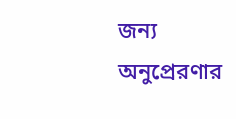জন্য অনুপ্রেরণার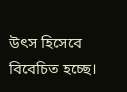উৎস হিসেবে বিবেচিত হচ্ছে।